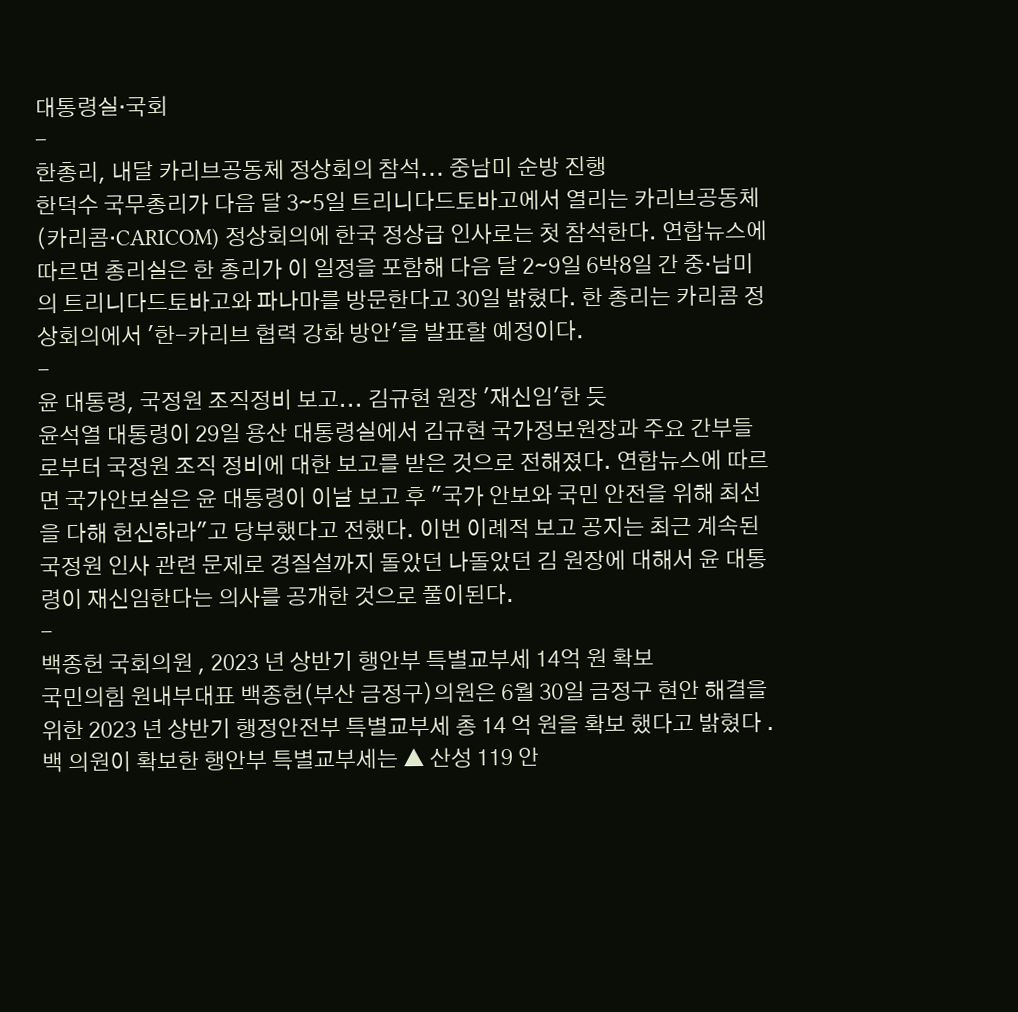대통령실·국회
-
한총리, 내달 카리브공동체 정상회의 참석... 중남미 순방 진행
한덕수 국무총리가 다음 달 3∼5일 트리니다드토바고에서 열리는 카리브공동체(카리콤·CARICOM) 정상회의에 한국 정상급 인사로는 첫 참석한다. 연합뉴스에 따르면 총리실은 한 총리가 이 일정을 포함해 다음 달 2∼9일 6박8일 간 중·남미의 트리니다드토바고와 파나마를 방문한다고 30일 밝혔다. 한 총리는 카리콤 정상회의에서 '한-카리브 협력 강화 방안'을 발표할 예정이다.
-
윤 대통령, 국정원 조직정비 보고... 김규현 원장 '재신임'한 듯
윤석열 대통령이 29일 용산 대통령실에서 김규현 국가정보원장과 주요 간부들로부터 국정원 조직 정비에 대한 보고를 받은 것으로 전해졌다. 연합뉴스에 따르면 국가안보실은 윤 대통령이 이날 보고 후 "국가 안보와 국민 안전을 위해 최선을 다해 헌신하라"고 당부했다고 전했다. 이번 이례적 보고 공지는 최근 계속된 국정원 인사 관련 문제로 경질설까지 돌았던 나돌았던 김 원장에 대해서 윤 대통령이 재신임한다는 의사를 공개한 것으로 풀이된다.
-
백종헌 국회의원 , 2023 년 상반기 행안부 특별교부세 14억 원 확보
국민의힘 원내부대표 백종헌(부산 금정구)의원은 6월 30일 금정구 현안 해결을 위한 2023 년 상반기 행정안전부 특별교부세 총 14 억 원을 확보 했다고 밝혔다 . 백 의원이 확보한 행안부 특별교부세는 ▲ 산성 119 안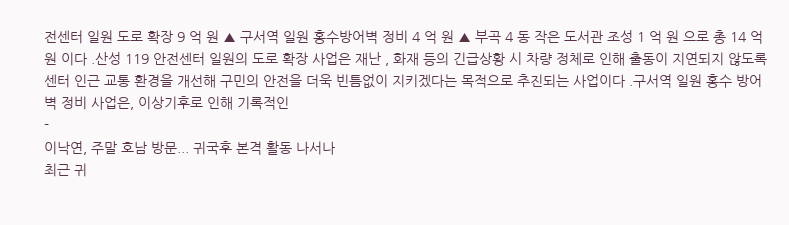전센터 일원 도로 확장 9 억 원 ▲ 구서역 일원 홍수방어벽 정비 4 억 원 ▲ 부곡 4 동 작은 도서관 조성 1 억 원 으로 총 14 억 원 이다 .산성 119 안전센터 일원의 도로 확장 사업은 재난 , 화재 등의 긴급상황 시 차량 정체로 인해 출동이 지연되지 않도록 센터 인근 교통 환경을 개선해 구민의 안전을 더욱 빈틈없이 지키겠다는 목적으로 추진되는 사업이다 .구서역 일원 홍수 방어벽 정비 사업은, 이상기후로 인해 기록적인
-
이낙연, 주말 호남 방문... 귀국후 본격 활동 나서나
최근 귀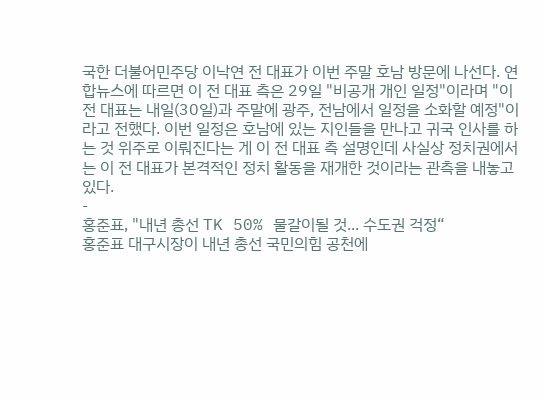국한 더불어민주당 이낙연 전 대표가 이번 주말 호남 방문에 나선다. 연합뉴스에 따르면 이 전 대표 측은 29일 "비공개 개인 일정"이라며 "이 전 대표는 내일(30일)과 주말에 광주, 전남에서 일정을 소화할 예정"이라고 전했다. 이번 일정은 호남에 있는 지인들을 만나고 귀국 인사를 하는 것 위주로 이뤄진다는 게 이 전 대표 측 설명인데 사실상 정치권에서는 이 전 대표가 본격적인 정치 활동을 재개한 것이라는 관측을 내놓고 있다.
-
홍준표, "내년 총선 TK 50% 물갈이될 것... 수도권 걱정“
홍준표 대구시장이 내년 총선 국민의힘 공천에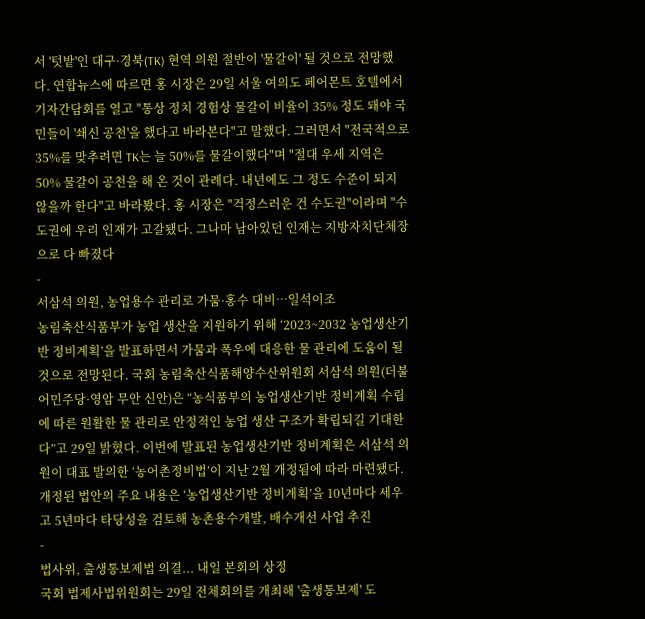서 '텃밭'인 대구·경북(TK) 현역 의원 절반이 '물갈이' 될 것으로 전망했다. 연합뉴스에 따르면 홍 시장은 29일 서울 여의도 페어몬트 호텔에서 기자간담회를 열고 "통상 정치 경험상 물갈이 비율이 35% 정도 돼야 국민들이 '쇄신 공천'을 했다고 바라본다"고 말했다. 그러면서 "전국적으로 35%를 맞추려면 TK는 늘 50%를 물갈이했다"며 "절대 우세 지역은 50% 물갈이 공천을 해 온 것이 관례다. 내년에도 그 정도 수준이 되지 않을까 한다"고 바라봤다. 홍 시장은 "걱정스러운 건 수도권"이라며 "수도권에 우리 인재가 고갈됐다. 그나마 남아있던 인재는 지방자치단체장으로 다 빠졌다
-
서삼석 의원, 농업용수 관리로 가뭄·홍수 대비…일석이조
농림축산식품부가 농업 생산을 지원하기 위해 ‘2023~2032 농업생산기반 정비계획’을 발표하면서 가뭄과 폭우에 대응한 물 관리에 도움이 될 것으로 전망된다. 국회 농림축산식품해양수산위원회 서삼석 의원(더불어민주당·영암 무안 신안)은 “농식품부의 농업생산기반 정비계획 수립에 따른 원활한 물 관리로 안정적인 농업 생산 구조가 확립되길 기대한다”고 29일 밝혔다. 이번에 발표된 농업생산기반 정비계획은 서삼석 의원이 대표 발의한 ‘농어촌정비법’이 지난 2월 개정됨에 따라 마련됐다. 개정된 법안의 주요 내용은 ‘농업생산기반 정비계획’을 10년마다 세우고 5년마다 타당성을 검토해 농촌용수개발, 배수개선 사업 추진
-
법사위, 출생통보제법 의결... 내일 본회의 상정
국회 법제사법위원회는 29일 전체회의를 개최해 '출생통보제' 도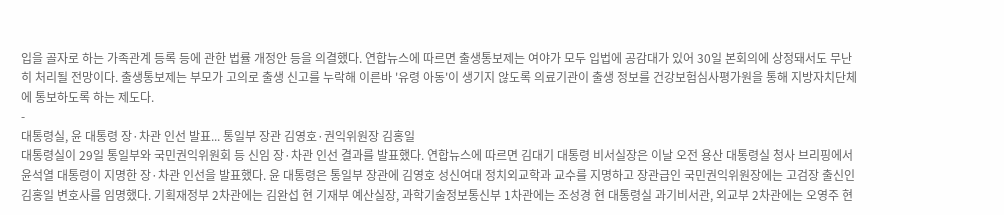입을 골자로 하는 가족관계 등록 등에 관한 법률 개정안 등을 의결했다. 연합뉴스에 따르면 출생통보제는 여야가 모두 입법에 공감대가 있어 30일 본회의에 상정돼서도 무난히 처리될 전망이다. 출생통보제는 부모가 고의로 출생 신고를 누락해 이른바 '유령 아동'이 생기지 않도록 의료기관이 출생 정보를 건강보험심사평가원을 통해 지방자치단체에 통보하도록 하는 제도다.
-
대통령실, 윤 대통령 장·차관 인선 발표... 통일부 장관 김영호·권익위원장 김홍일
대통령실이 29일 통일부와 국민권익위원회 등 신임 장·차관 인선 결과를 발표했다. 연합뉴스에 따르면 김대기 대통령 비서실장은 이날 오전 용산 대통령실 청사 브리핑에서 윤석열 대통령이 지명한 장·차관 인선을 발표했다. 윤 대통령은 통일부 장관에 김영호 성신여대 정치외교학과 교수를 지명하고 장관급인 국민권익위원장에는 고검장 출신인 김홍일 변호사를 임명했다. 기획재정부 2차관에는 김완섭 현 기재부 예산실장, 과학기술정보통신부 1차관에는 조성경 현 대통령실 과기비서관, 외교부 2차관에는 오영주 현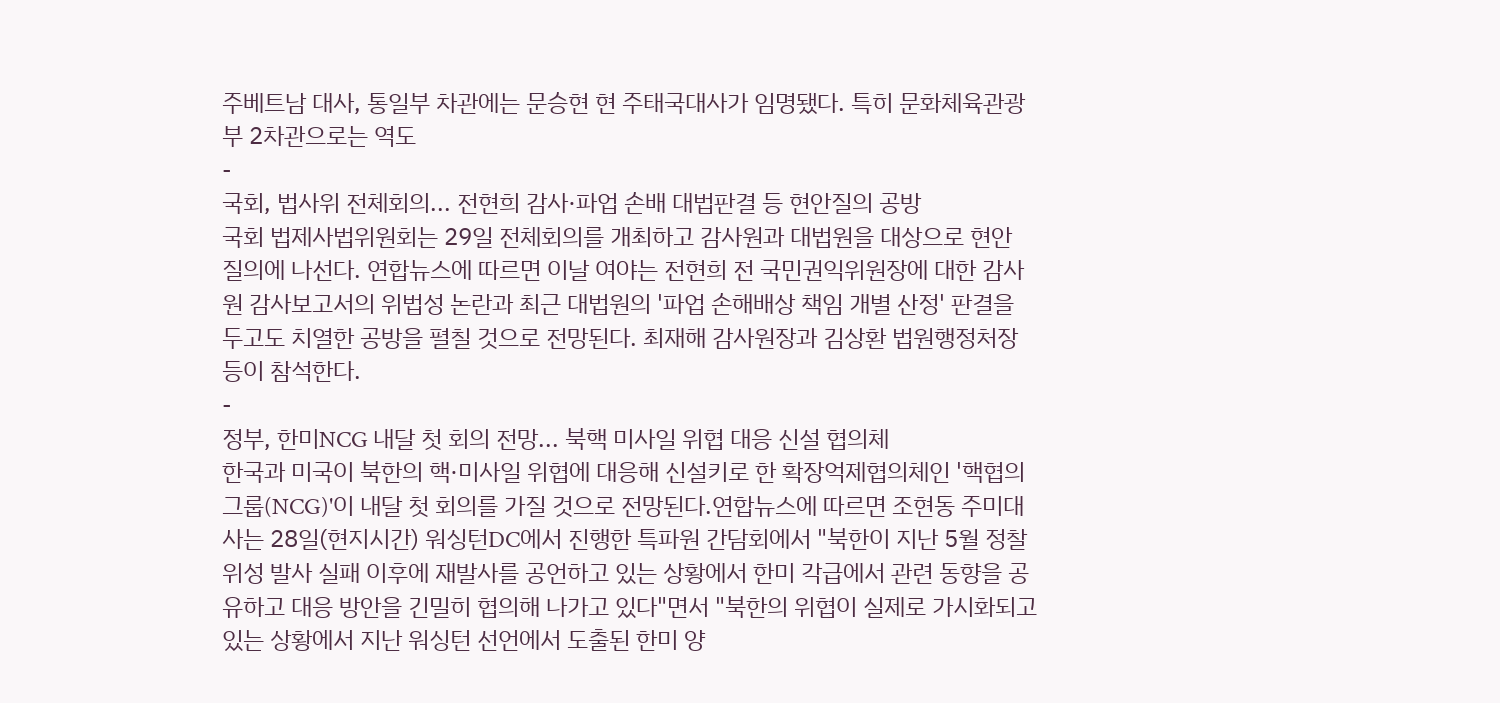주베트남 대사, 통일부 차관에는 문승현 현 주태국대사가 임명됐다. 특히 문화체육관광부 2차관으로는 역도
-
국회, 법사위 전체회의... 전현희 감사·파업 손배 대법판결 등 현안질의 공방
국회 법제사법위원회는 29일 전체회의를 개최하고 감사원과 대법원을 대상으로 현안 질의에 나선다. 연합뉴스에 따르면 이날 여야는 전현희 전 국민권익위원장에 대한 감사원 감사보고서의 위법성 논란과 최근 대법원의 '파업 손해배상 책임 개별 산정' 판결을 두고도 치열한 공방을 펼칠 것으로 전망된다. 최재해 감사원장과 김상환 법원행정처장 등이 참석한다.
-
정부, 한미NCG 내달 첫 회의 전망... 북핵 미사일 위협 대응 신설 협의체
한국과 미국이 북한의 핵·미사일 위협에 대응해 신설키로 한 확장억제협의체인 '핵협의그룹(NCG)'이 내달 첫 회의를 가질 것으로 전망된다.연합뉴스에 따르면 조현동 주미대사는 28일(현지시간) 워싱턴DC에서 진행한 특파원 간담회에서 "북한이 지난 5월 정찰 위성 발사 실패 이후에 재발사를 공언하고 있는 상황에서 한미 각급에서 관련 동향을 공유하고 대응 방안을 긴밀히 협의해 나가고 있다"면서 "북한의 위협이 실제로 가시화되고 있는 상황에서 지난 워싱턴 선언에서 도출된 한미 양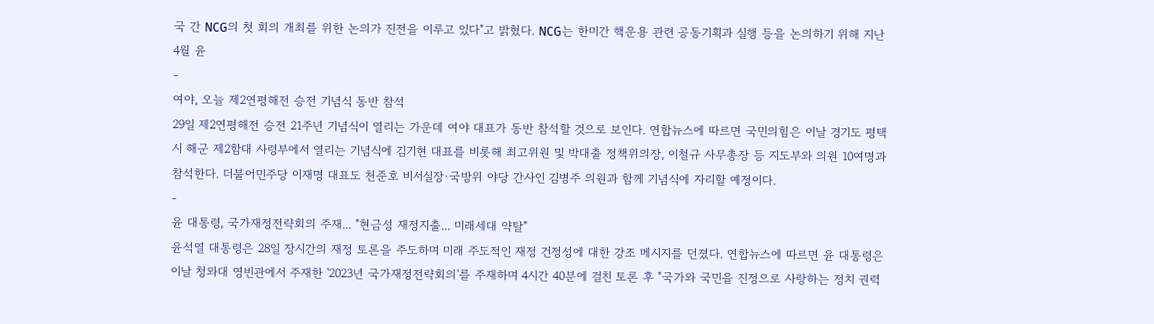국 간 NCG의 첫 회의 개최를 위한 논의가 진전을 이루고 있다"고 밝혔다. NCG는 한미간 핵운용 관련 공동기획과 실행 등을 논의하기 위해 지난 4월 윤
-
여야, 오늘 제2연평해전 승전 기념식 동반 참석
29일 제2연평해전 승전 21주년 기념식이 열리는 가운데 여야 대표가 동반 참석할 것으로 보인다. 연합뉴스에 따르면 국민의힘은 이날 경기도 평택시 해군 제2함대 사령부에서 열리는 기념식에 김기현 대표를 비롯해 최고위원 및 박대출 정책위의장, 이철규 사무총장 등 지도부와 의원 10여명과 참석한다. 더불어민주당 이재명 대표도 천준호 비서실장·국방위 야당 간사인 김병주 의원과 함께 기념식에 자리할 예정이다.
-
윤 대통령, 국가재정전략회의 주재... "현금성 재정지출... 미래세대 약탈"
윤석열 대통령은 28일 장시간의 재정 토론을 주도하며 미래 주도적인 재정 건정성에 대한 강조 메시지를 던졌다. 연합뉴스에 따르면 윤 대통령은 이날 청와대 영빈관에서 주재한 '2023년 국가재정전략회의'를 주재하며 4시간 40분에 걸친 토론 후 "국가와 국민을 진정으로 사랑하는 정치 권력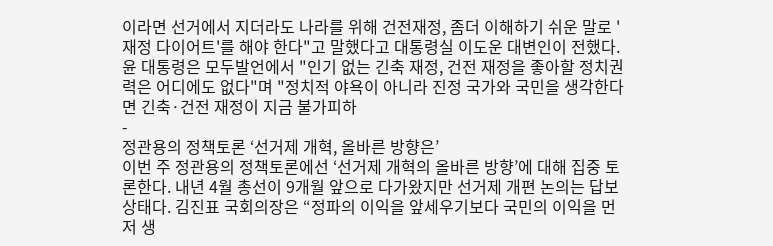이라면 선거에서 지더라도 나라를 위해 건전재정, 좀더 이해하기 쉬운 말로 '재정 다이어트'를 해야 한다"고 말했다고 대통령실 이도운 대변인이 전했다. 윤 대통령은 모두발언에서 "인기 없는 긴축 재정, 건전 재정을 좋아할 정치권력은 어디에도 없다"며 "정치적 야욕이 아니라 진정 국가와 국민을 생각한다면 긴축·건전 재정이 지금 불가피하
-
정관용의 정책토론 ‘선거제 개혁, 올바른 방향은’
이번 주 정관용의 정책토론에선 ‘선거제 개혁의 올바른 방향’에 대해 집중 토론한다. 내년 4월 총선이 9개월 앞으로 다가왔지만 선거제 개편 논의는 답보 상태다. 김진표 국회의장은 “정파의 이익을 앞세우기보다 국민의 이익을 먼저 생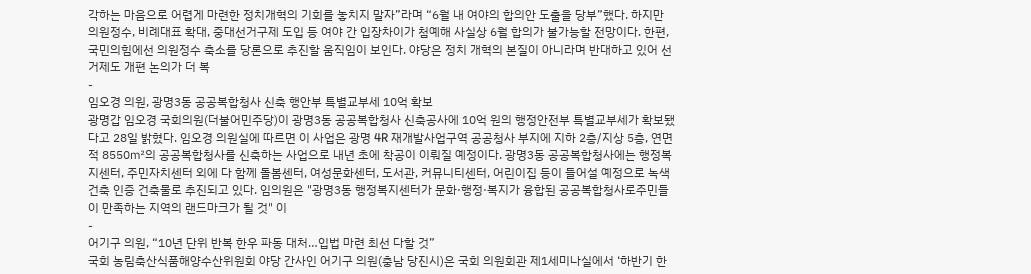각하는 마음으로 어렵게 마련한 정치개혁의 기회를 놓치지 말자”라며 “6월 내 여야의 합의안 도출을 당부”했다. 하지만 의원정수, 비례대표 확대, 중대선거구제 도입 등 여야 간 입장차이가 첨예해 사실상 6월 합의가 불가능할 전망이다. 한편, 국민의힘에선 의원정수 축소를 당론으로 추진할 움직임이 보인다. 야당은 정치 개혁의 본질이 아니라며 반대하고 있어 선거제도 개편 논의가 더 복
-
임오경 의원, 광명3동 공공복합청사 신축 행안부 특별교부세 10억 확보
광명갑 임오경 국회의원(더불어민주당)이 광명3동 공공복합청사 신축공사에 10억 원의 행정안전부 특별교부세가 확보됐다고 28일 밝혔다. 임오경 의원실에 따르면 이 사업은 광명 4R 재개발사업구역 공공청사 부지에 지하 2층/지상 5층, 연면적 8550㎡의 공공복합청사를 신축하는 사업으로 내년 초에 착공이 이뤄질 예정이다. 광명3동 공공복합청사에는 행정복지센터, 주민자치센터 외에 다 함께 돌봄센터, 여성문화센터, 도서관, 커뮤니티센터, 어린이집 등이 들어설 예정으로 녹색건축 인증 건축물로 추진되고 있다. 임의원은 "광명3동 행정복지센터가 문화·행정·복지가 융합된 공공복합청사로주민들이 만족하는 지역의 랜드마크가 될 것" 이
-
어기구 의원, “10년 단위 반복 한우 파동 대처…입법 마련 최선 다할 것”
국회 농림축산식품해양수산위원회 야당 간사인 어기구 의원(충남 당진시)은 국회 의원회관 제1세미나실에서 ‘하반기 한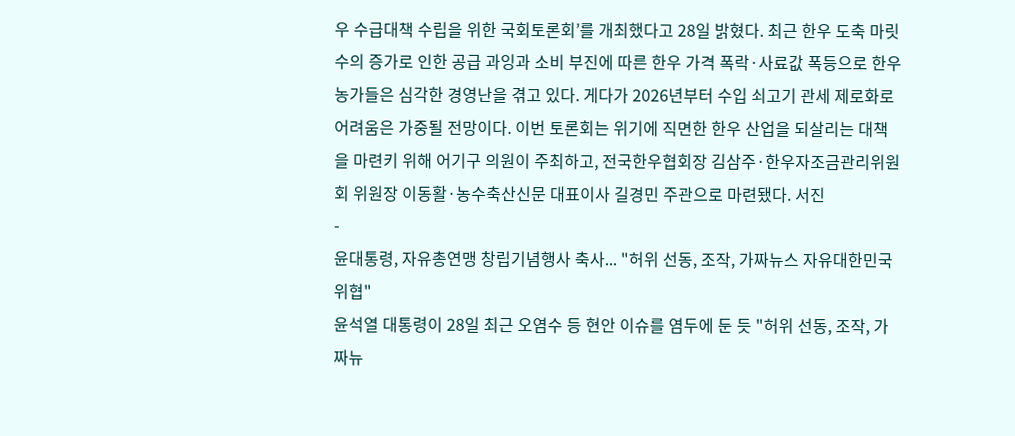우 수급대책 수립을 위한 국회토론회’를 개최했다고 28일 밝혔다. 최근 한우 도축 마릿수의 증가로 인한 공급 과잉과 소비 부진에 따른 한우 가격 폭락·사료값 폭등으로 한우 농가들은 심각한 경영난을 겪고 있다. 게다가 2026년부터 수입 쇠고기 관세 제로화로 어려움은 가중될 전망이다. 이번 토론회는 위기에 직면한 한우 산업을 되살리는 대책을 마련키 위해 어기구 의원이 주최하고, 전국한우협회장 김삼주·한우자조금관리위원회 위원장 이동활·농수축산신문 대표이사 길경민 주관으로 마련됐다. 서진
-
윤대통령, 자유총연맹 창립기념행사 축사... "허위 선동, 조작, 가짜뉴스 자유대한민국 위협"
윤석열 대통령이 28일 최근 오염수 등 현안 이슈를 염두에 둔 듯 "허위 선동, 조작, 가짜뉴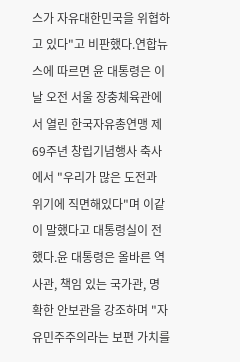스가 자유대한민국을 위협하고 있다"고 비판했다.연합뉴스에 따르면 윤 대통령은 이날 오전 서울 장충체육관에서 열린 한국자유총연맹 제69주년 창립기념행사 축사에서 "우리가 많은 도전과 위기에 직면해있다"며 이같이 말했다고 대통령실이 전했다.윤 대통령은 올바른 역사관, 책임 있는 국가관, 명확한 안보관을 강조하며 "자유민주주의라는 보편 가치를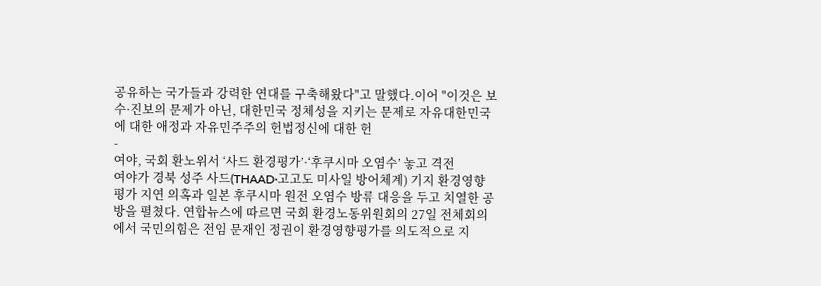공유하는 국가들과 강력한 연대를 구축해왔다"고 말했다.이어 "이것은 보수·진보의 문제가 아닌, 대한민국 정체성을 지키는 문제로 자유대한민국에 대한 애정과 자유민주주의 헌법정신에 대한 헌
-
여야, 국회 환노위서 ‘사드 환경평가’·‘후쿠시마 오염수’ 놓고 격전
여야가 경북 성주 사드(THAAD·고고도 미사일 방어체계) 기지 환경영향평가 지연 의혹과 일본 후쿠시마 원전 오염수 방류 대응을 두고 치열한 공방을 펼쳤다. 연합뉴스에 따르면 국회 환경노동위원회의 27일 전체회의에서 국민의힘은 전임 문재인 정권이 환경영향평가를 의도적으로 지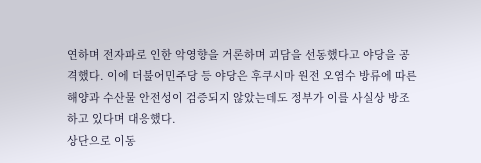연하며 전자파로 인한 악영향을 거론하며 괴담을 선동했다고 야당을 공격했다. 이에 더불어민주당 등 야당은 후쿠시마 원전 오염수 방류에 따른 해양과 수산물 안전성이 검증되지 않았는데도 정부가 이를 사실상 방조하고 있다며 대응했다.
상단으로 이동